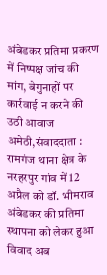अंबेडकर प्रतिमा प्रकरण में निष्पक्ष जांच की मांग, बेगुनाहों पर कार्रवाई न करने की उठी आवाज
अमेठी,संवाददाता : रामगंज थाना क्षेत्र के नरहरपुर गांव में 12 अप्रैल को डॉ. भीमराव अंबेडकर की प्रतिमा स्थापना को लेकर हुआ विवाद अब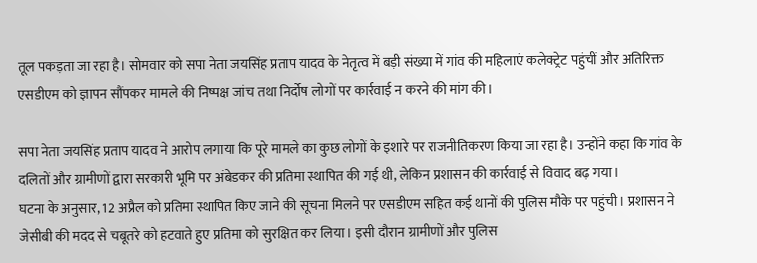तूल पकड़ता जा रहा है। सोमवार को सपा नेता जयसिंह प्रताप यादव के नेतृत्व में बड़ी संख्या में गांव की महिलाएं कलेक्ट्रेट पहुंचीं और अतिरिक्त एसडीएम को ज्ञापन सौंपकर मामले की निष्पक्ष जांच तथा निर्दोष लोगों पर कार्रवाई न करने की मांग की।

सपा नेता जयसिंह प्रताप यादव ने आरोप लगाया कि पूरे मामले का कुछ लोगों के इशारे पर राजनीतिकरण किया जा रहा है। उन्होंने कहा कि गांव के दलितों और ग्रामीणों द्वारा सरकारी भूमि पर अंबेडकर की प्रतिमा स्थापित की गई थी, लेकिन प्रशासन की कार्रवाई से विवाद बढ़ गया।
घटना के अनुसार, 12 अप्रैल को प्रतिमा स्थापित किए जाने की सूचना मिलने पर एसडीएम सहित कई थानों की पुलिस मौके पर पहुंची। प्रशासन ने जेसीबी की मदद से चबूतरे को हटवाते हुए प्रतिमा को सुरक्षित कर लिया। इसी दौरान ग्रामीणों और पुलिस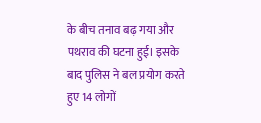के बीच तनाव बढ़ गया और पथराव की घटना हुई। इसके बाद पुलिस ने बल प्रयोग करते हुए 14 लोगों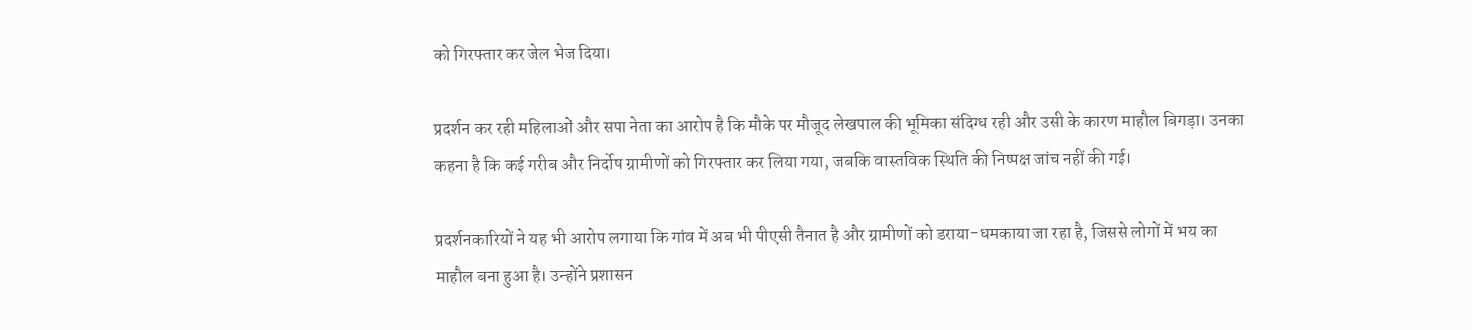को गिरफ्तार कर जेल भेज दिया।

प्रदर्शन कर रही महिलाओं और सपा नेता का आरोप है कि मौके पर मौजूद लेखपाल की भूमिका संदिग्ध रही और उसी के कारण माहौल बिगड़ा। उनका कहना है कि कई गरीब और निर्दोष ग्रामीणों को गिरफ्तार कर लिया गया, जबकि वास्तविक स्थिति की निष्पक्ष जांच नहीं की गई।

प्रदर्शनकारियों ने यह भी आरोप लगाया कि गांव में अब भी पीएसी तैनात है और ग्रामीणों को डराया-धमकाया जा रहा है, जिससे लोगों में भय का माहौल बना हुआ है। उन्होंने प्रशासन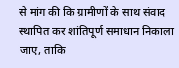से मांग की कि ग्रामीणों के साथ संवाद स्थापित कर शांतिपूर्ण समाधान निकाला जाए, ताकि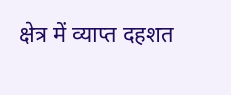क्षेत्र में व्याप्त दहशत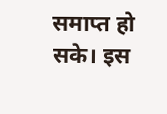समाप्त हो सके। इस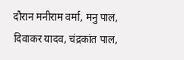दौरान मनीराम वर्मा, मनु पाल, दिवाकर यादव, चंद्रकांत पाल,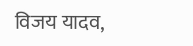विजय यादव,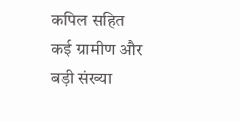कपिल सहित कई ग्रामीण और बड़ी संख्या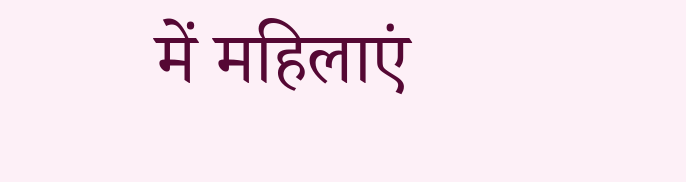में महिलाएं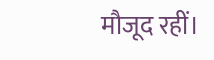मौजूद रहीं।